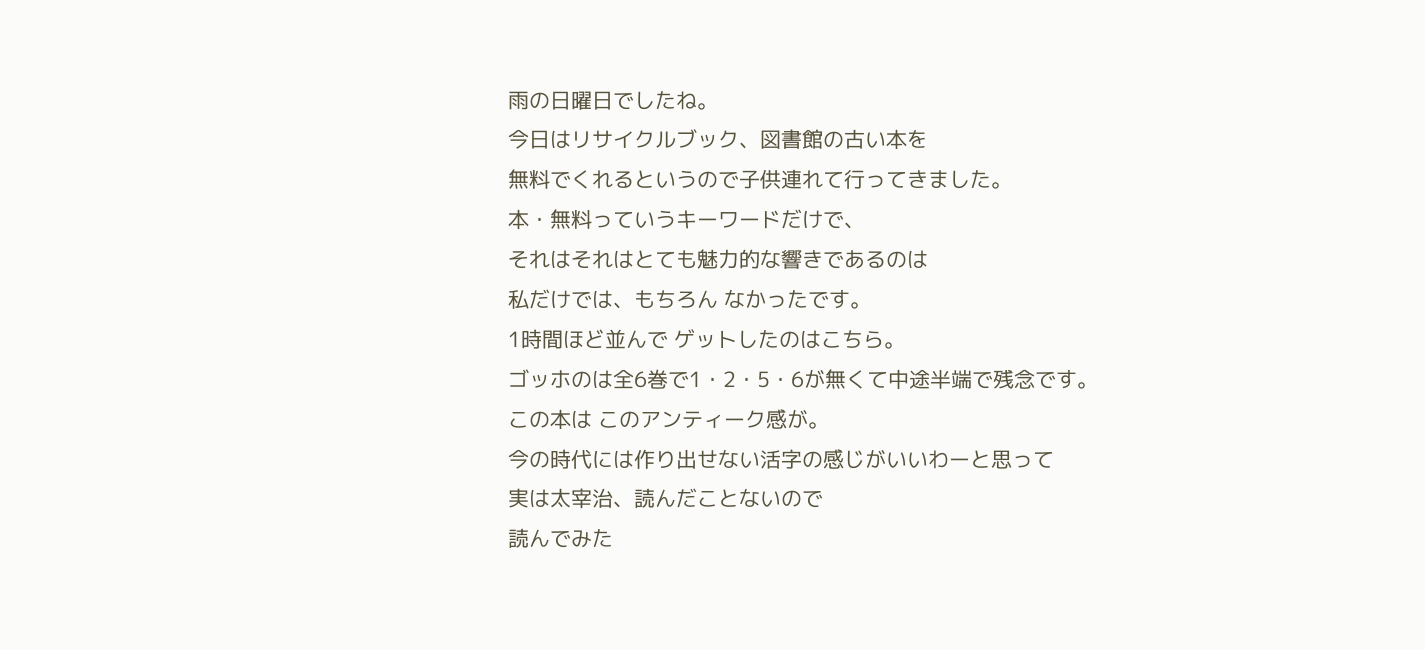雨の日曜日でしたね。
今日はリサイクルブック、図書館の古い本を
無料でくれるというので子供連れて行ってきました。
本・無料っていうキーワードだけで、
それはそれはとても魅力的な響きであるのは
私だけでは、もちろん なかったです。
1時間ほど並んで ゲットしたのはこちら。
ゴッホのは全6巻で1・2・5・6が無くて中途半端で残念です。
この本は このアンティーク感が。
今の時代には作り出せない活字の感じがいいわーと思って
実は太宰治、読んだことないので
読んでみた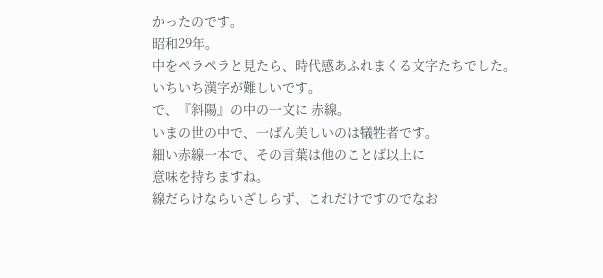かったのです。
昭和29年。
中をペラペラと見たら、時代感あふれまくる文字たちでした。
いちいち漢字が難しいです。
で、『斜陽』の中の一文に 赤線。
いまの世の中で、一ばん美しいのは犠牲者です。
細い赤線一本で、その言葉は他のことば以上に
意味を持ちますね。
線だらけならいざしらず、これだけですのでなお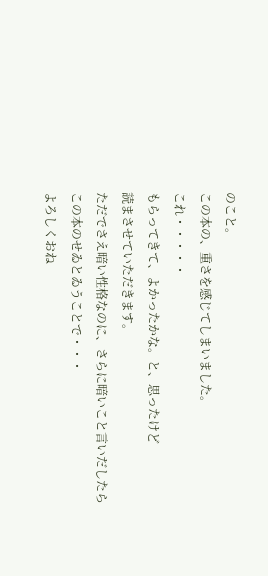のこと。
この本の、重さを感じてしまいました。
これ・・・・・
もらってきて、よかったかな。と、思ったけど
読まさせていただきます。
ただでさえ暗い性格なのに、さらに暗いこと言いだしたら
この本のせゐとゐうことで・・・
よろしくおね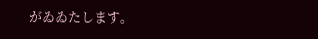がゐゐたします。